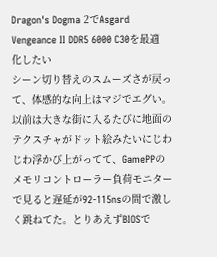Dragon's Dogma 2でAsgard Vengeance II DDR5 6000 C30を最適化したい
シーン切り替えのスムーズさが戻って、体感的な向上はマジでエグい。以前は大きな街に入るたびに地面のテクスチャがドット絵みたいにじわじわ浮かび上がってて、GamePPのメモリコントローラー負荷モニターで見ると遅延が92-115nsの間で激しく跳ねてた。とりあえずBIOSで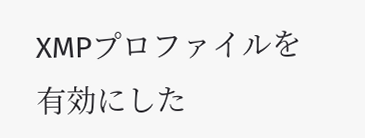XMPプロファイルを有効にした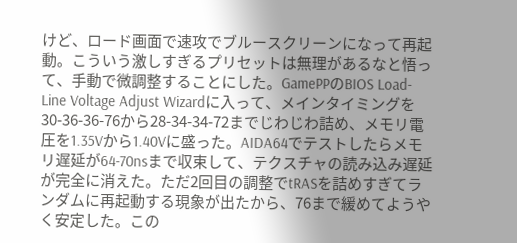けど、ロード画面で速攻でブルースクリーンになって再起動。こういう激しすぎるプリセットは無理があるなと悟って、手動で微調整することにした。GamePPのBIOS Load-Line Voltage Adjust Wizardに入って、メインタイミングを30-36-36-76から28-34-34-72までじわじわ詰め、メモリ電圧を1.35Vから1.40Vに盛った。AIDA64でテストしたらメモリ遅延が64-70nsまで収束して、テクスチャの読み込み遅延が完全に消えた。ただ2回目の調整でtRASを詰めすぎてランダムに再起動する現象が出たから、76まで緩めてようやく安定した。この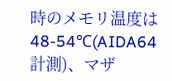時のメモリ温度は48-54℃(AIDA64計測)、マザ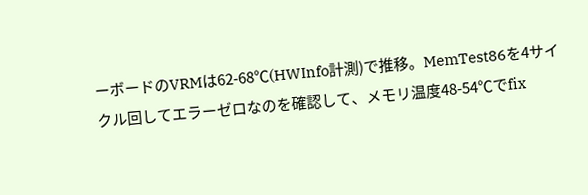ーボードのVRMは62-68℃(HWInfo計測)で推移。MemTest86を4サイクル回してエラーゼロなのを確認して、メモリ温度48-54℃でfix